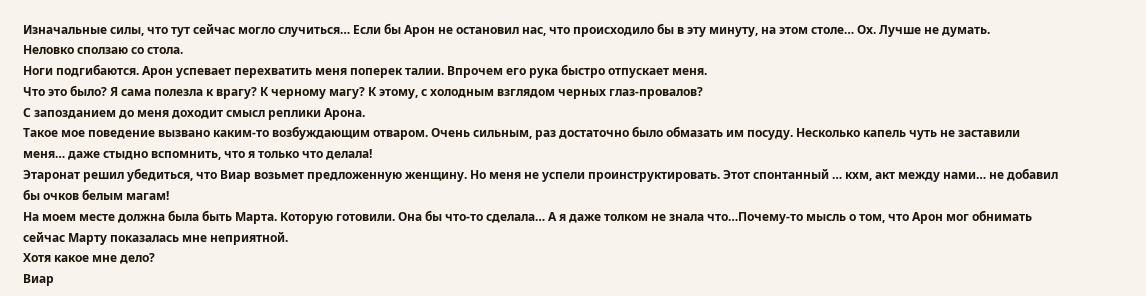Изначальные силы, что тут сейчас могло случиться… Если бы Арон не остановил нас, что происходило бы в эту минуту, на этом столе… Ох. Лучше не думать.
Неловко сползаю со стола.
Ноги подгибаются. Арон успевает перехватить меня поперек талии. Впрочем его рука быстро отпускает меня.
Что это было? Я сама полезла к врагу? К черному магу? К этому, с холодным взглядом черных глаз-провалов?
С запозданием до меня доходит смысл реплики Арона.
Такое мое поведение вызвано каким-то возбуждающим отваром. Очень сильным, раз достаточно было обмазать им посуду. Несколько капель чуть не заставили меня… даже стыдно вспомнить, что я только что делала!
Этаронат решил убедиться, что Виар возьмет предложенную женщину. Но меня не успели проинструктировать. Этот спонтанный … кхм, акт между нами… не добавил бы очков белым магам!
На моем месте должна была быть Марта. Которую готовили. Она бы что-то сделала… А я даже толком не знала что…Почему-то мысль о том, что Арон мог обнимать сейчас Марту показалась мне неприятной.
Хотя какое мне дело?
Виар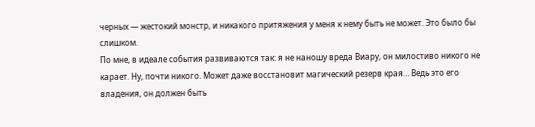черных — жестокий монстр, и никакого притяжения у меня к нему быть не может. Это было бы слишком.
По мне, в идеале события развиваются так: я не наношу вреда Виару, он милостиво никого не карает. Ну, почти никого. Может даже восстановит магический резерв края… Ведь это его владения, он должен быть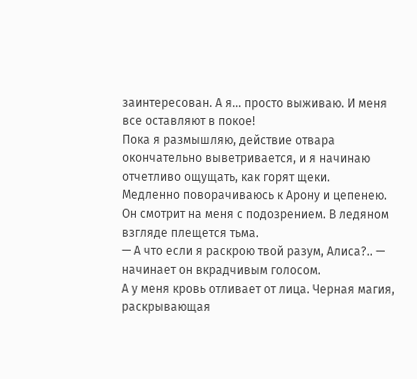заинтересован. А я… просто выживаю. И меня все оставляют в покое!
Пока я размышляю, действие отвара окончательно выветривается, и я начинаю отчетливо ощущать, как горят щеки.
Медленно поворачиваюсь к Арону и цепенею.
Он смотрит на меня с подозрением. В ледяном взгляде плещется тьма.
— А что если я раскрою твой разум, Алиса?.. — начинает он вкрадчивым голосом.
А у меня кровь отливает от лица. Черная магия, раскрывающая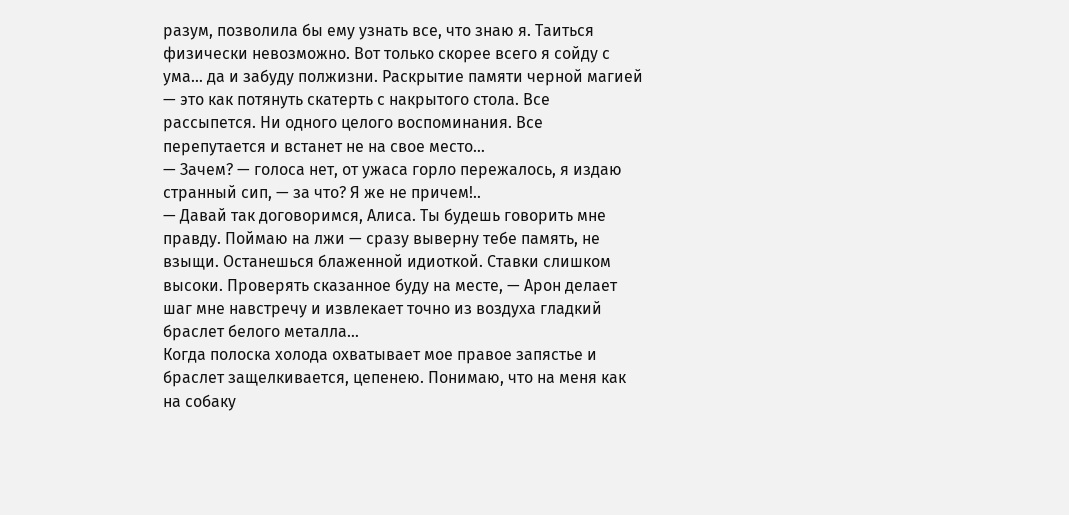разум, позволила бы ему узнать все, что знаю я. Таиться физически невозможно. Вот только скорее всего я сойду с ума… да и забуду полжизни. Раскрытие памяти черной магией — это как потянуть скатерть с накрытого стола. Все рассыпется. Ни одного целого воспоминания. Все перепутается и встанет не на свое место…
— Зачем? — голоса нет, от ужаса горло пережалось, я издаю странный сип, — за что? Я же не причем!..
— Давай так договоримся, Алиса. Ты будешь говорить мне правду. Поймаю на лжи — сразу выверну тебе память, не взыщи. Останешься блаженной идиоткой. Ставки слишком высоки. Проверять сказанное буду на месте, — Арон делает шаг мне навстречу и извлекает точно из воздуха гладкий браслет белого металла…
Когда полоска холода охватывает мое правое запястье и браслет защелкивается, цепенею. Понимаю, что на меня как на собаку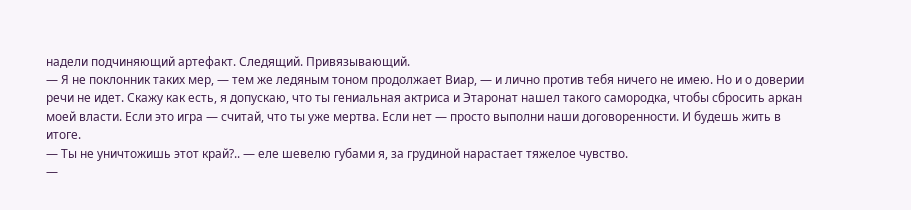надели подчиняющий артефакт. Следящий. Привязывающий.
— Я не поклонник таких мер, — тем же ледяным тоном продолжает Виар, — и лично против тебя ничего не имею. Но и о доверии речи не идет. Скажу как есть, я допускаю, что ты гениальная актриса и Этаронат нашел такого самородка, чтобы сбросить аркан моей власти. Если это игра — считай, что ты уже мертва. Если нет — просто выполни наши договоренности. И будешь жить в итоге.
— Ты не уничтожишь этот край?.. — еле шевелю губами я, за грудиной нарастает тяжелое чувство.
—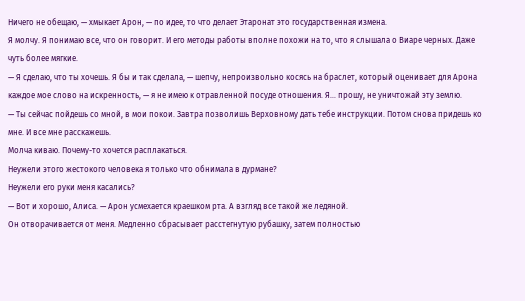Ничего не обещаю, — хмыкает Арон, — по идее, то что делает Этаронат это государственная измена.
Я молчу. Я понимаю все, что он говорит. И его методы работы вполне похожи на то, что я слышала о Виаре черных. Даже чуть более мягкие.
— Я сделаю, что ты хочешь. Я бы и так сделала, — шепчу, непроизвольно косясь на браслет, который оценивает для Арона каждое мое слово на искренность, — я не имею к отравленной посуде отношения. Я… прошу, не уничтожай эту землю.
— Ты сейчас пойдешь со мной, в мои покои. Завтра позволишь Верховному дать тебе инструкции. Потом снова придешь ко мне. И все мне расскажешь.
Молча киваю. Почему-то хочется расплакаться.
Неужели этого жестокого человека я только что обнимала в дурмане?
Неужели его руки меня касались?
— Вот и хорошо, Алиса. — Арон усмехается краешком рта. А взгляд все такой же ледяной.
Он отворачивается от меня. Медленно сбрасывает расстегнутую рубашку, затем полностью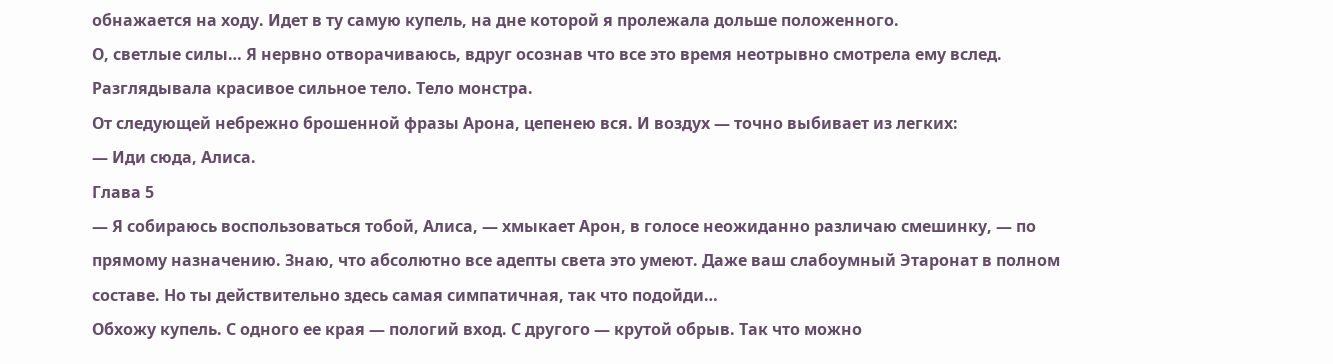обнажается на ходу. Идет в ту самую купель, на дне которой я пролежала дольше положенного.
О, светлые силы… Я нервно отворачиваюсь, вдруг осознав что все это время неотрывно смотрела ему вслед. Разглядывала красивое сильное тело. Тело монстра.
От следующей небрежно брошенной фразы Арона, цепенею вся. И воздух — точно выбивает из легких:
— Иди сюда, Алиса.
Глава 5
— Я собираюсь воспользоваться тобой, Алиса, — хмыкает Арон, в голосе неожиданно различаю смешинку, — по прямому назначению. Знаю, что абсолютно все адепты света это умеют. Даже ваш слабоумный Этаронат в полном составе. Но ты действительно здесь самая симпатичная, так что подойди…
Обхожу купель. С одного ее края — пологий вход. С другого — крутой обрыв. Так что можно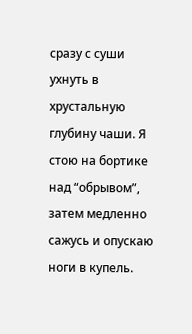сразу с суши ухнуть в хрустальную глубину чаши. Я стою на бортике над “обрывом”, затем медленно сажусь и опускаю ноги в купель.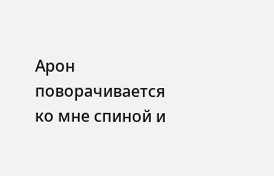Арон поворачивается ко мне спиной и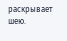раскрывает шею.